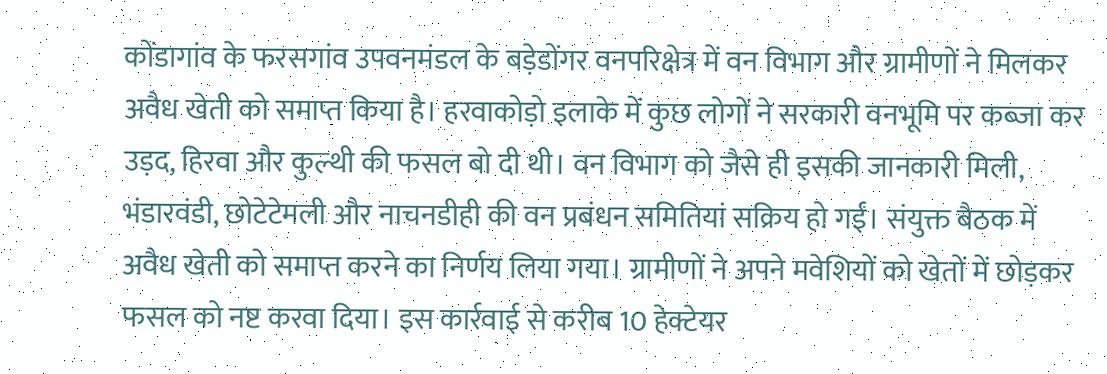कोंडागांव के फरसगांव उपवनमंडल के बड़ेडोंगर वनपरिक्षेत्र में वन विभाग और ग्रामीणों ने मिलकर अवैध खेती को समाप्त किया है। हरवाकोड़ो इलाके में कुछ लोगों ने सरकारी वनभूमि पर कब्जा कर उड़द, हिरवा और कुल्थी की फसल बो दी थी। वन विभाग को जैसे ही इसकी जानकारी मिली, भंडारवंडी, छोटेटेमली और नाचनडीही की वन प्रबंधन समितियां सक्रिय हो गईं। संयुक्त बैठक में अवैध खेती को समाप्त करने का निर्णय लिया गया। ग्रामीणों ने अपने मवेशियों को खेतों में छोड़कर फसल को नष्ट करवा दिया। इस कार्रवाई से करीब 10 हेक्टेयर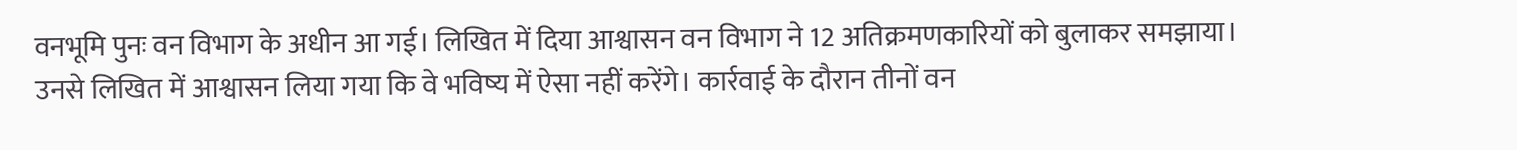वनभूमि पुनः वन विभाग के अधीन आ गई। लिखित में दिया आश्वासन वन विभाग ने 12 अतिक्रमणकारियों को बुलाकर समझाया। उनसे लिखित में आश्वासन लिया गया कि वे भविष्य में ऐसा नहीं करेंगे। कार्रवाई के दौरान तीनों वन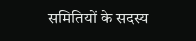समितियों के सदस्य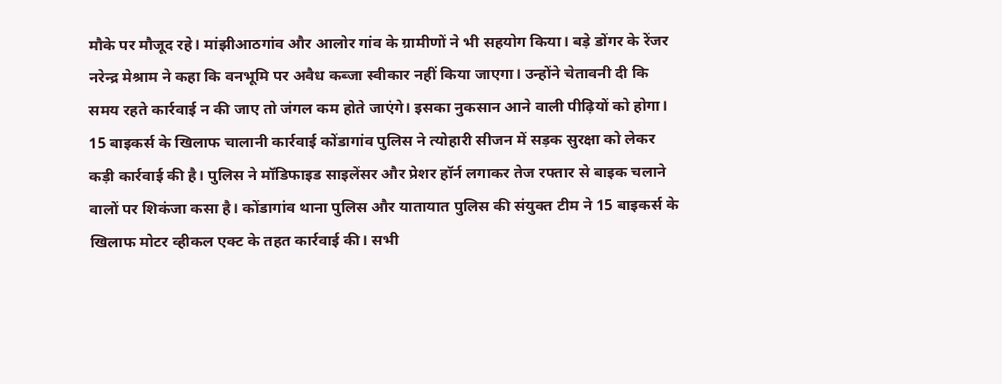मौके पर मौजूद रहे। मांझीआठगांव और आलोर गांव के ग्रामीणों ने भी सहयोग किया। बड़े डोंगर के रेंजर नरेन्द्र मेश्राम ने कहा कि वनभूमि पर अवैध कब्जा स्वीकार नहीं किया जाएगा। उन्होंने चेतावनी दी कि समय रहते कार्रवाई न की जाए तो जंगल कम होते जाएंगे। इसका नुकसान आने वाली पीढ़ियों को होगा। 15 बाइकर्स के खिलाफ चालानी कार्रवाई कोंडागांव पुलिस ने त्योहारी सीजन में सड़क सुरक्षा को लेकर कड़ी कार्रवाई की है। पुलिस ने मॉडिफाइड साइलेंसर और प्रेशर हॉर्न लगाकर तेज रफ्तार से बाइक चलाने वालों पर शिकंजा कसा है। कोंडागांव थाना पुलिस और यातायात पुलिस की संयुक्त टीम ने 15 बाइकर्स के खिलाफ मोटर व्हीकल एक्ट के तहत कार्रवाई की। सभी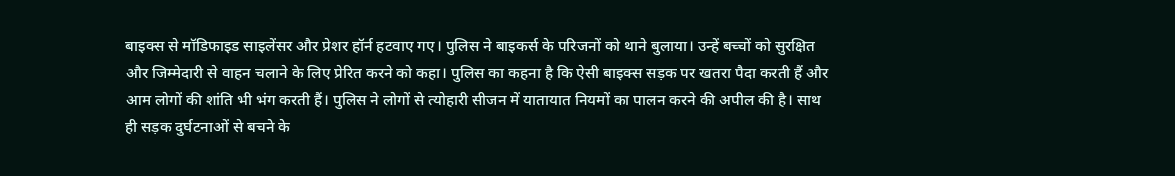बाइक्स से मॉडिफाइड साइलेंसर और प्रेशर हॉर्न हटवाए गए। पुलिस ने बाइकर्स के परिजनों को थाने बुलाया। उन्हें बच्चों को सुरक्षित और जिम्मेदारी से वाहन चलाने के लिए प्रेरित करने को कहा। पुलिस का कहना है कि ऐसी बाइक्स सड़क पर खतरा पैदा करती हैं और आम लोगों की शांति भी भंग करती हैं। पुलिस ने लोगों से त्योहारी सीजन में यातायात नियमों का पालन करने की अपील की है। साथ ही सड़क दुर्घटनाओं से बचने के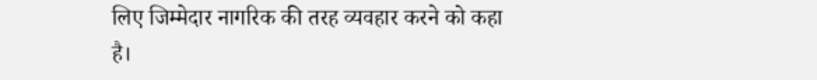लिए जिम्मेदार नागरिक की तरह व्यवहार करने को कहा है।